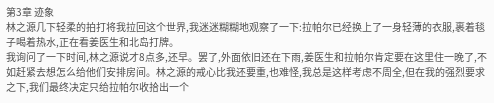第3章 迹象
林之源几下轻柔的拍打将我拉回这个世界,我迷迷糊糊地观察了一下:拉帕尔已经换上了一身轻薄的衣服,裹着毯子喝着热水,正在看姜医生和北岛打牌。
我询问了一下时间,林之源说才8点多,还早。罢了,外面依旧还在下雨,姜医生和拉帕尔肯定要在这里住一晚了,不如赶紧去想怎么给他们安排房间。林之源的戒心比我还要重,也难怪,我总是这样考虑不周全,但在我的强烈要求之下,我们最终决定只给拉帕尔收拾出一个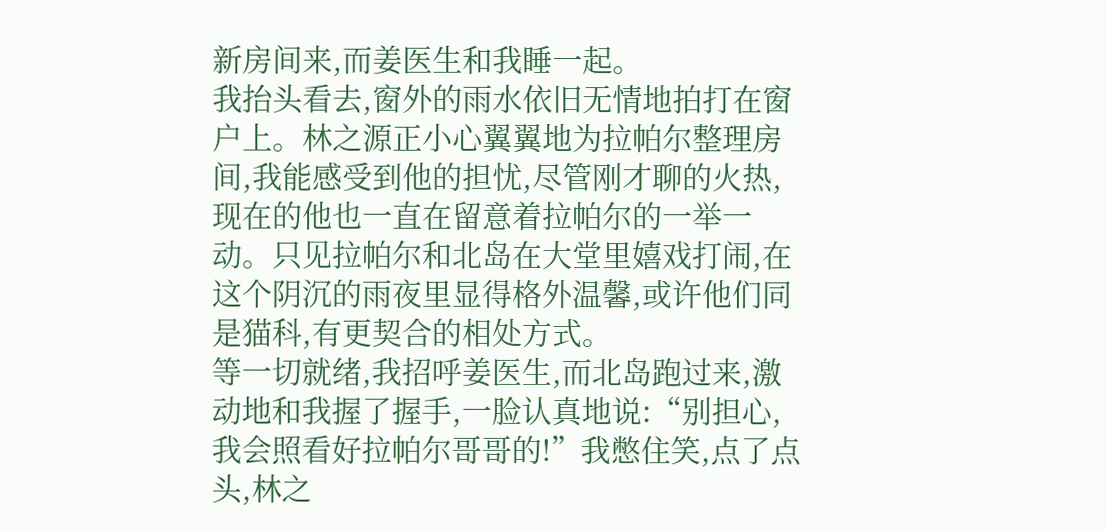新房间来,而姜医生和我睡一起。
我抬头看去,窗外的雨水依旧无情地拍打在窗户上。林之源正小心翼翼地为拉帕尔整理房间,我能感受到他的担忧,尽管刚才聊的火热,现在的他也一直在留意着拉帕尔的一举一动。只见拉帕尔和北岛在大堂里嬉戏打闹,在这个阴沉的雨夜里显得格外温馨,或许他们同是猫科,有更契合的相处方式。
等一切就绪,我招呼姜医生,而北岛跑过来,激动地和我握了握手,一脸认真地说:“别担心,我会照看好拉帕尔哥哥的!”我憋住笑,点了点头,林之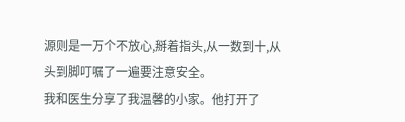源则是一万个不放心,掰着指头,从一数到十,从头到脚叮嘱了一遍要注意安全。
我和医生分享了我温馨的小家。他打开了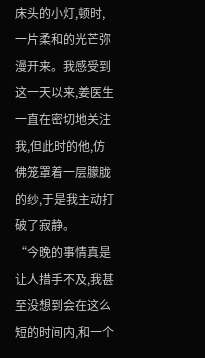床头的小灯,顿时,一片柔和的光芒弥漫开来。我感受到这一天以来,姜医生一直在密切地关注我,但此时的他,仿佛笼罩着一层朦胧的纱,于是我主动打破了寂静。
“今晚的事情真是让人措手不及,我甚至没想到会在这么短的时间内,和一个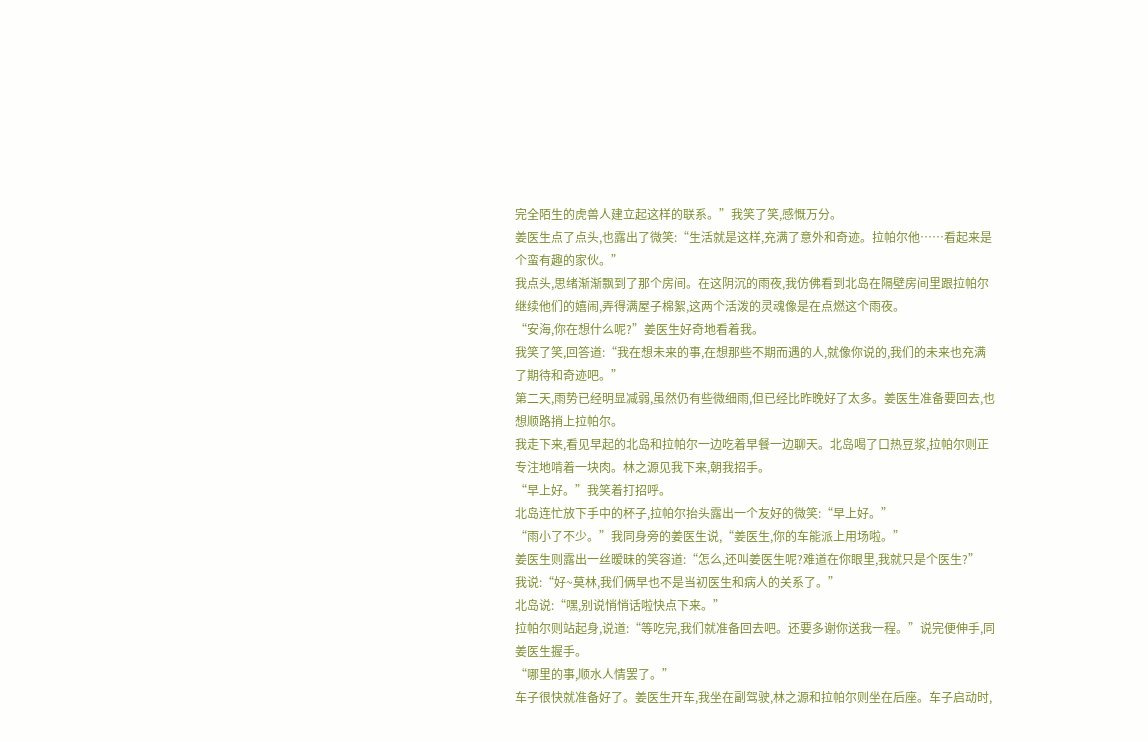完全陌生的虎兽人建立起这样的联系。”我笑了笑,感慨万分。
姜医生点了点头,也露出了微笑:“生活就是这样,充满了意外和奇迹。拉帕尔他……看起来是个蛮有趣的家伙。”
我点头,思绪渐渐飘到了那个房间。在这阴沉的雨夜,我仿佛看到北岛在隔壁房间里跟拉帕尔继续他们的嬉闹,弄得满屋子棉絮,这两个活泼的灵魂像是在点燃这个雨夜。
“安海,你在想什么呢?”姜医生好奇地看着我。
我笑了笑,回答道:“我在想未来的事,在想那些不期而遇的人,就像你说的,我们的未来也充满了期待和奇迹吧。”
第二天,雨势已经明显减弱,虽然仍有些微细雨,但已经比昨晚好了太多。姜医生准备要回去,也想顺路捎上拉帕尔。
我走下来,看见早起的北岛和拉帕尔一边吃着早餐一边聊天。北岛喝了口热豆浆,拉帕尔则正专注地啃着一块肉。林之源见我下来,朝我招手。
“早上好。”我笑着打招呼。
北岛连忙放下手中的杯子,拉帕尔抬头露出一个友好的微笑:“早上好。”
“雨小了不少。”我同身旁的姜医生说,“姜医生,你的车能派上用场啦。”
姜医生则露出一丝暧昧的笑容道:“怎么,还叫姜医生呢?难道在你眼里,我就只是个医生?”
我说:“好~莫林,我们俩早也不是当初医生和病人的关系了。”
北岛说:“嘿,别说悄悄话啦快点下来。”
拉帕尔则站起身,说道:“等吃完,我们就准备回去吧。还要多谢你送我一程。”说完便伸手,同姜医生握手。
“哪里的事,顺水人情罢了。”
车子很快就准备好了。姜医生开车,我坐在副驾驶,林之源和拉帕尔则坐在后座。车子启动时,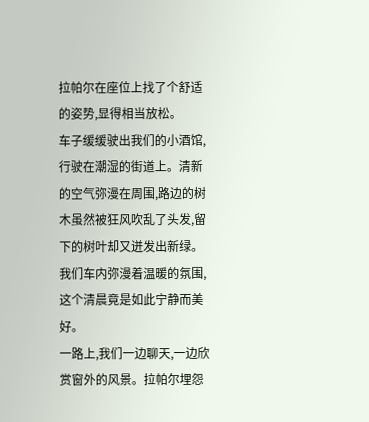拉帕尔在座位上找了个舒适的姿势,显得相当放松。
车子缓缓驶出我们的小酒馆,行驶在潮湿的街道上。清新的空气弥漫在周围,路边的树木虽然被狂风吹乱了头发,留下的树叶却又迸发出新绿。我们车内弥漫着温暖的氛围,这个清晨竟是如此宁静而美好。
一路上,我们一边聊天,一边欣赏窗外的风景。拉帕尔埋怨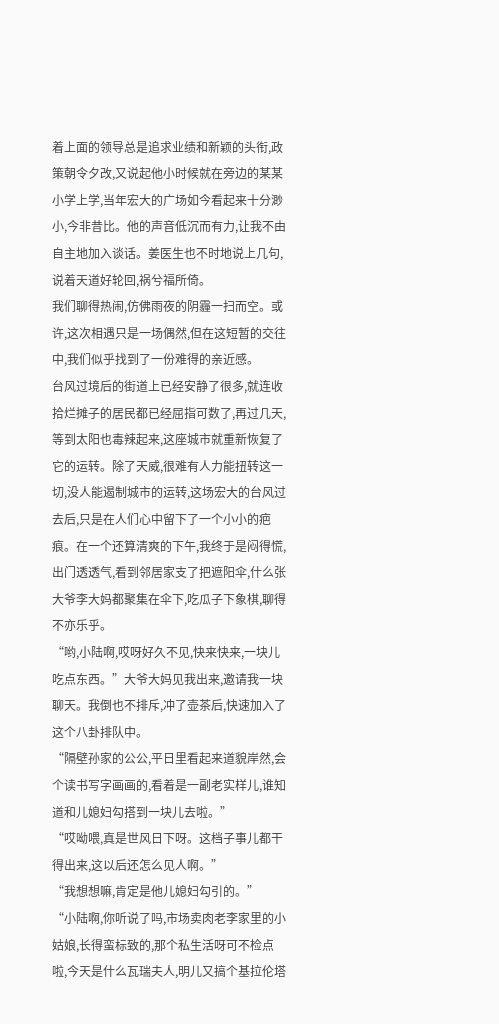着上面的领导总是追求业绩和新颖的头衔,政策朝令夕改,又说起他小时候就在旁边的某某小学上学,当年宏大的广场如今看起来十分渺小,今非昔比。他的声音低沉而有力,让我不由自主地加入谈话。姜医生也不时地说上几句,说着天道好轮回,祸兮福所倚。
我们聊得热闹,仿佛雨夜的阴霾一扫而空。或许,这次相遇只是一场偶然,但在这短暂的交往中,我们似乎找到了一份难得的亲近感。
台风过境后的街道上已经安静了很多,就连收拾烂摊子的居民都已经屈指可数了,再过几天,等到太阳也毒辣起来,这座城市就重新恢复了它的运转。除了天威,很难有人力能扭转这一切,没人能遏制城市的运转,这场宏大的台风过去后,只是在人们心中留下了一个小小的疤痕。在一个还算清爽的下午,我终于是闷得慌,出门透透气,看到邻居家支了把遮阳伞,什么张大爷李大妈都聚集在伞下,吃瓜子下象棋,聊得不亦乐乎。
“哟,小陆啊,哎呀好久不见,快来快来,一块儿吃点东西。”大爷大妈见我出来,邀请我一块聊天。我倒也不排斥,冲了壶茶后,快速加入了这个八卦排队中。
“隔壁孙家的公公,平日里看起来道貌岸然,会个读书写字画画的,看着是一副老实样儿,谁知道和儿媳妇勾搭到一块儿去啦。”
“哎呦喂,真是世风日下呀。这档子事儿都干得出来,这以后还怎么见人啊。”
“我想想嘛,肯定是他儿媳妇勾引的。”
“小陆啊,你听说了吗,市场卖肉老李家里的小姑娘,长得蛮标致的,那个私生活呀可不检点啦,今天是什么瓦瑞夫人,明儿又搞个基拉伦塔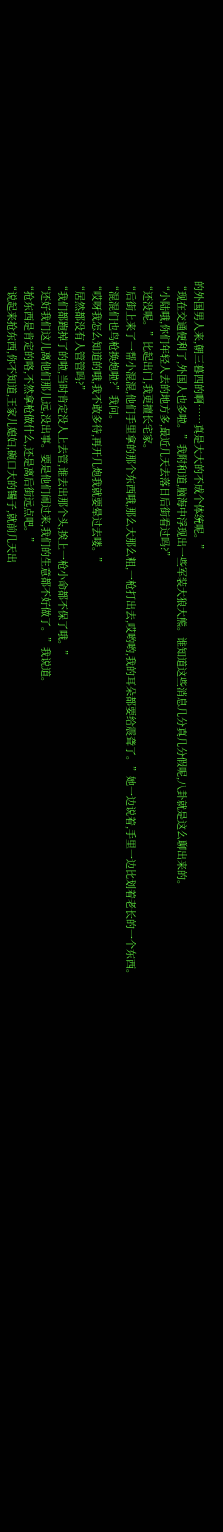的外国男人来,朝三暮四的啊……真是大大的不成个体统呢。”
“现在交通便利了,外国人也多啦。”我附和道,脑海中浮现出一些军装大狼大熊。谁知道这些消息几分真几分假呢,八卦就是这么聊出来的。
“小陆哦,你们年轻人去的地方多,最近几天去落日后街看过吗?”
“还没呢。”比起出门,我更擅长宅家。
“后街上来了一帮小混混,他们手里拿的那个东西哦,那么大那么粗,一枪打出去,哎哟哟,我的耳朵都要给震聋了。”她一边说着,手里一边比划着老长的一个东西。
“混混们也鸟枪换炮啦?”我问。
“哎呀我怎么知道的哦,我不敢多待,再开几炮我就要晕过去喽。”
“居然都没有人管管吗?”
“我们都跑掉了的啦,当时肯定没人上去管,谁去出那个头,挨上一枪小命都不保了哦。”
“还好我们这儿离他们那儿远,没出事。要是他们闹过来,我们的生意都不好做了。”我说道。
“抢东西是肯定的咯,不然拿枪做什么,还是离后街远点吧。”
“说起来抢东西,你不知道,王家儿媳妇,碗口大的镯子,就前几天出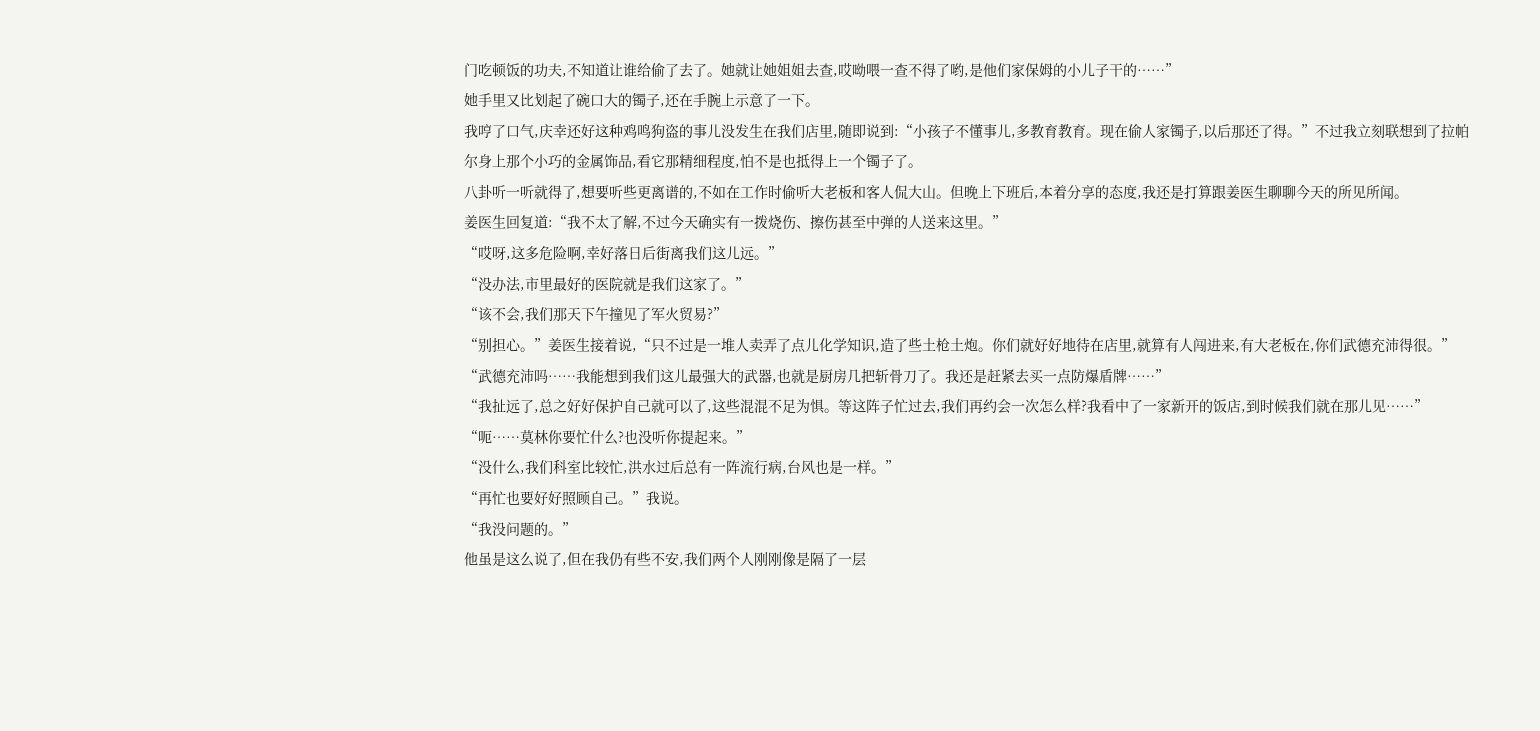门吃顿饭的功夫,不知道让谁给偷了去了。她就让她姐姐去查,哎呦喂一查不得了哟,是他们家保姆的小儿子干的……”
她手里又比划起了碗口大的镯子,还在手腕上示意了一下。
我哼了口气,庆幸还好这种鸡鸣狗盗的事儿没发生在我们店里,随即说到:“小孩子不懂事儿,多教育教育。现在偷人家镯子,以后那还了得。”不过我立刻联想到了拉帕尔身上那个小巧的金属饰品,看它那精细程度,怕不是也抵得上一个镯子了。
八卦听一听就得了,想要听些更离谱的,不如在工作时偷听大老板和客人侃大山。但晚上下班后,本着分享的态度,我还是打算跟姜医生聊聊今天的所见所闻。
姜医生回复道:“我不太了解,不过今天确实有一拨烧伤、擦伤甚至中弹的人送来这里。”
“哎呀,这多危险啊,幸好落日后街离我们这儿远。”
“没办法,市里最好的医院就是我们这家了。”
“该不会,我们那天下午撞见了军火贸易?”
“别担心。”姜医生接着说,“只不过是一堆人卖弄了点儿化学知识,造了些土枪土炮。你们就好好地待在店里,就算有人闯进来,有大老板在,你们武德充沛得很。”
“武德充沛吗……我能想到我们这儿最强大的武器,也就是厨房几把斩骨刀了。我还是赶紧去买一点防爆盾牌……”
“我扯远了,总之好好保护自己就可以了,这些混混不足为惧。等这阵子忙过去,我们再约会一次怎么样?我看中了一家新开的饭店,到时候我们就在那儿见……”
“呃……莫林你要忙什么?也没听你提起来。”
“没什么,我们科室比较忙,洪水过后总有一阵流行病,台风也是一样。”
“再忙也要好好照顾自己。”我说。
“我没问题的。”
他虽是这么说了,但在我仍有些不安,我们两个人刚刚像是隔了一层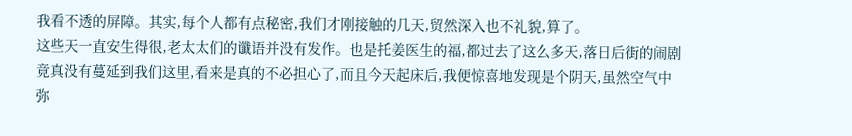我看不透的屏障。其实,每个人都有点秘密,我们才刚接触的几天,贸然深入也不礼貌,算了。
这些天一直安生得很,老太太们的谶语并没有发作。也是托姜医生的福,都过去了这么多天,落日后街的闹剧竟真没有蔓延到我们这里,看来是真的不必担心了,而且今天起床后,我便惊喜地发现是个阴天,虽然空气中弥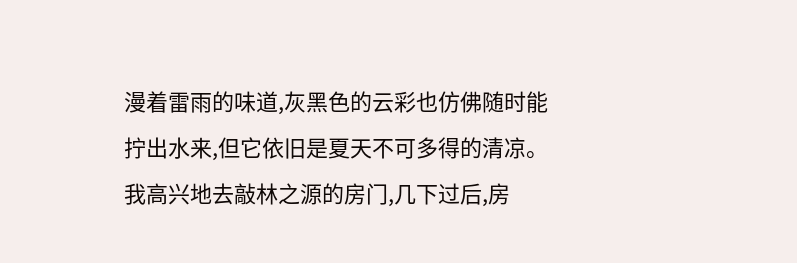漫着雷雨的味道,灰黑色的云彩也仿佛随时能拧出水来,但它依旧是夏天不可多得的清凉。
我高兴地去敲林之源的房门,几下过后,房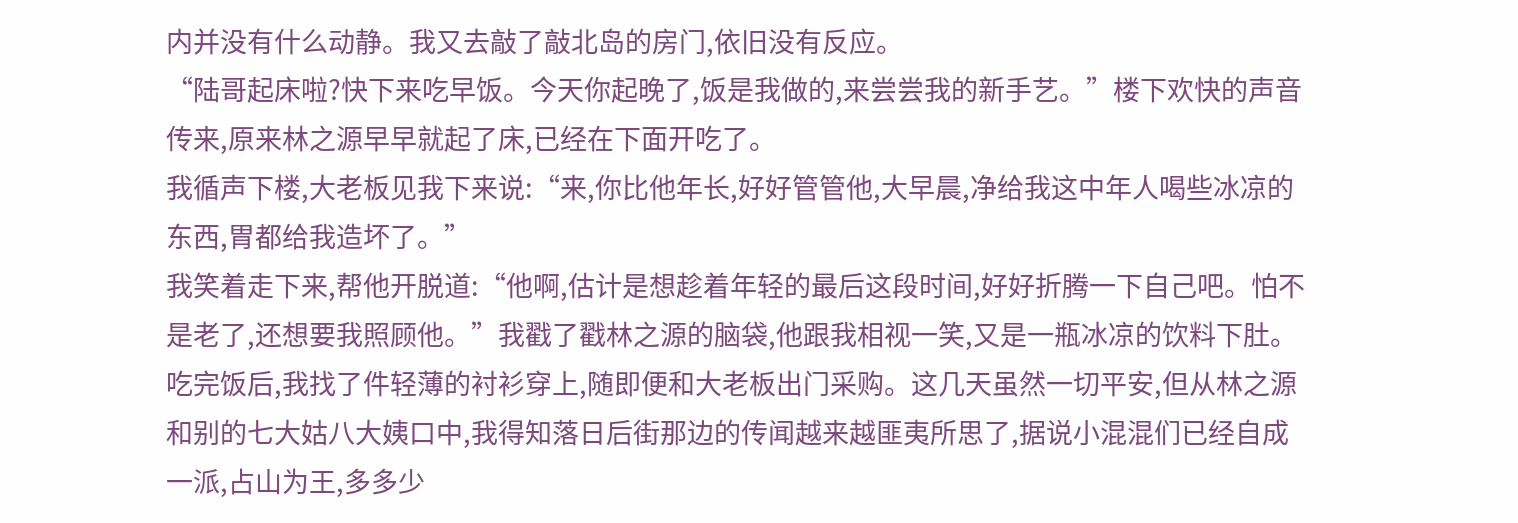内并没有什么动静。我又去敲了敲北岛的房门,依旧没有反应。
“陆哥起床啦?快下来吃早饭。今天你起晚了,饭是我做的,来尝尝我的新手艺。”楼下欢快的声音传来,原来林之源早早就起了床,已经在下面开吃了。
我循声下楼,大老板见我下来说:“来,你比他年长,好好管管他,大早晨,净给我这中年人喝些冰凉的东西,胃都给我造坏了。”
我笑着走下来,帮他开脱道:“他啊,估计是想趁着年轻的最后这段时间,好好折腾一下自己吧。怕不是老了,还想要我照顾他。”我戳了戳林之源的脑袋,他跟我相视一笑,又是一瓶冰凉的饮料下肚。
吃完饭后,我找了件轻薄的衬衫穿上,随即便和大老板出门采购。这几天虽然一切平安,但从林之源和别的七大姑八大姨口中,我得知落日后街那边的传闻越来越匪夷所思了,据说小混混们已经自成一派,占山为王,多多少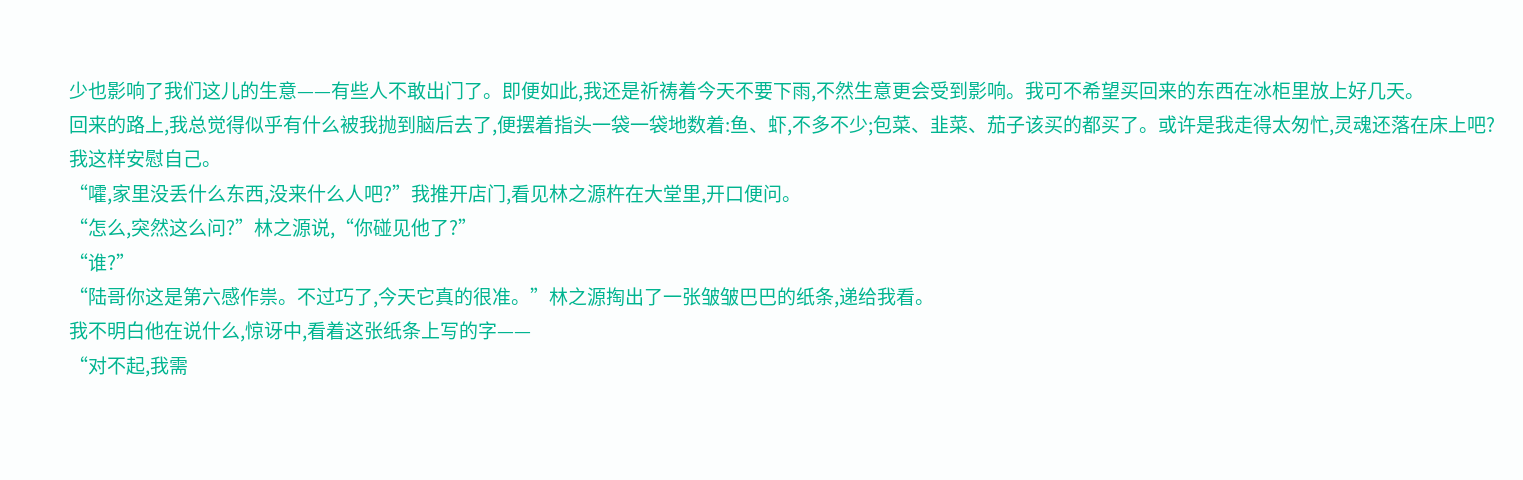少也影响了我们这儿的生意——有些人不敢出门了。即便如此,我还是祈祷着今天不要下雨,不然生意更会受到影响。我可不希望买回来的东西在冰柜里放上好几天。
回来的路上,我总觉得似乎有什么被我抛到脑后去了,便摆着指头一袋一袋地数着:鱼、虾,不多不少;包菜、韭菜、茄子该买的都买了。或许是我走得太匆忙,灵魂还落在床上吧?我这样安慰自己。
“嚯,家里没丢什么东西,没来什么人吧?”我推开店门,看见林之源杵在大堂里,开口便问。
“怎么,突然这么问?”林之源说,“你碰见他了?”
“谁?”
“陆哥你这是第六感作祟。不过巧了,今天它真的很准。”林之源掏出了一张皱皱巴巴的纸条,递给我看。
我不明白他在说什么,惊讶中,看着这张纸条上写的字——
“对不起,我需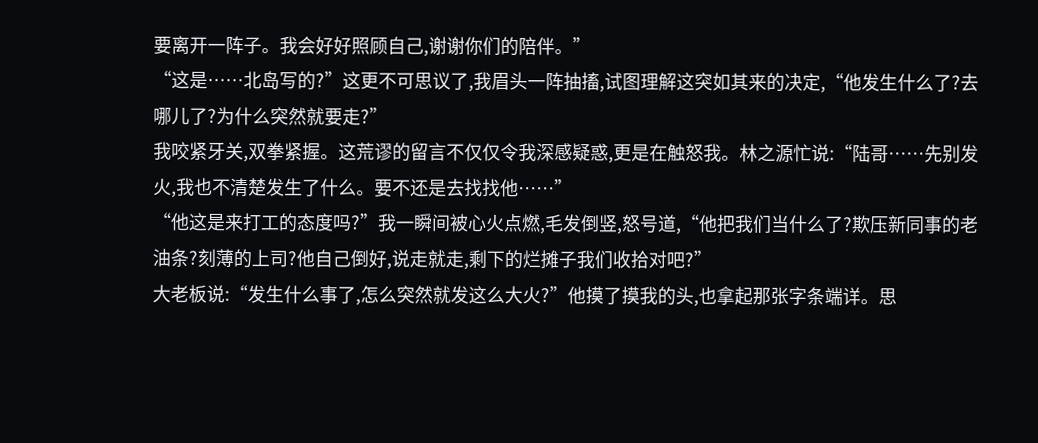要离开一阵子。我会好好照顾自己,谢谢你们的陪伴。”
“这是……北岛写的?”这更不可思议了,我眉头一阵抽搐,试图理解这突如其来的决定,“他发生什么了?去哪儿了?为什么突然就要走?”
我咬紧牙关,双拳紧握。这荒谬的留言不仅仅令我深感疑惑,更是在触怒我。林之源忙说:“陆哥……先别发火,我也不清楚发生了什么。要不还是去找找他……”
“他这是来打工的态度吗?”我一瞬间被心火点燃,毛发倒竖,怒号道,“他把我们当什么了?欺压新同事的老油条?刻薄的上司?他自己倒好,说走就走,剩下的烂摊子我们收拾对吧?”
大老板说:“发生什么事了,怎么突然就发这么大火?”他摸了摸我的头,也拿起那张字条端详。思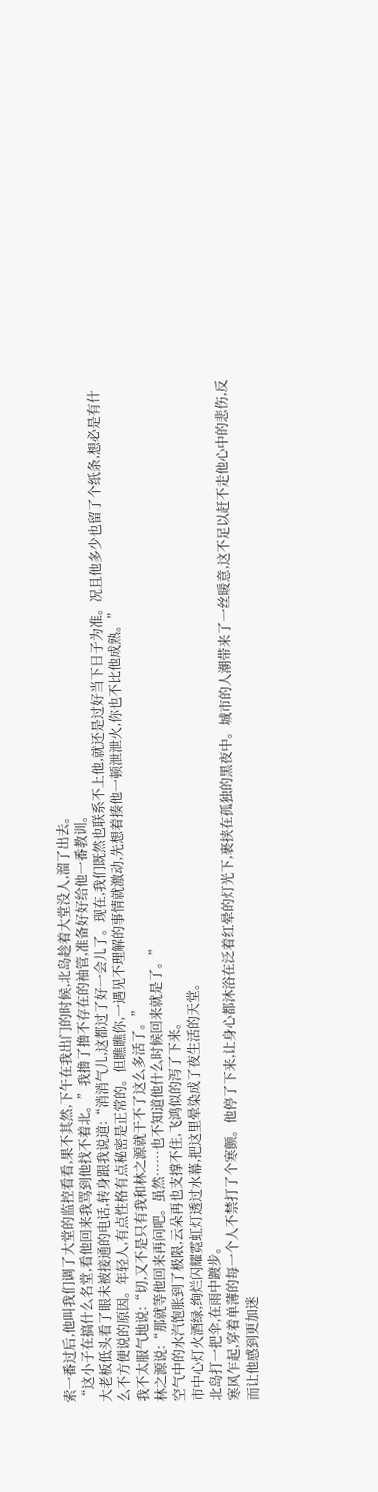索一番过后,他叫我们调了大堂的监控看看,果不其然,下午在我出门的时候,北岛趁着大堂没人,溜了出去。
“这小子在搞什么名堂,看他回来我骂到他找不着北。”我撸了撸不存在的袖管,准备好好给他一番教训。
大老板低头看了眼未被接通的电话,转身跟我说道:“消消气儿,这都过了好一会儿了。现在,我们既然也联系不上他,就还是过好当下日子为准。况且他多少也留了个纸条,想必是有什么不方便说的原因。年轻人,有点性格有点秘密是正常的。但瞧瞧你,一遇见不理解的事情就激动,先想着揍他一顿泄泄火,你也不比他成熟。”
我不太服气地说:“切,又不是只有我和林之源就干不了这么多活了。”
林之源说:“那就等他回来再问吧。虽然……也不知道他什么时候回来就是了。”
空气中的水汽饱胀到了极限,云朵再也支撑不住,飞鸿似的泻了下来。
市中心灯火酒绿,绚烂闪耀霓虹灯透过水幕,把这里晕染成了夜生活的天堂。
北岛打一把伞,在雨中踱步。
寒风乍起,穿着单薄的每一个人不禁打了个寒颤。他停了下来,让身心都沐浴在泛着红晕的灯光下,裹挟在孤独的黑夜中。城市的人潮带来了一丝暖意,这不足以赶不走他心中的悲伤,反而让他感到更加迷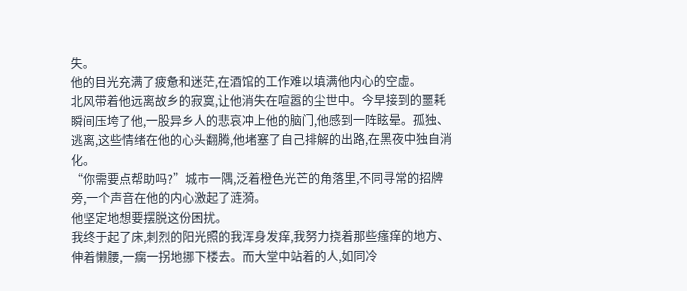失。
他的目光充满了疲惫和迷茫,在酒馆的工作难以填满他内心的空虚。
北风带着他远离故乡的寂寞,让他消失在喧嚣的尘世中。今早接到的噩耗瞬间压垮了他,一股异乡人的悲哀冲上他的脑门,他感到一阵眩晕。孤独、逃离,这些情绪在他的心头翻腾,他堵塞了自己排解的出路,在黑夜中独自消化。
“你需要点帮助吗?”城市一隅,泛着橙色光芒的角落里,不同寻常的招牌旁,一个声音在他的内心激起了涟漪。
他坚定地想要摆脱这份困扰。
我终于起了床,刺烈的阳光照的我浑身发痒,我努力挠着那些瘙痒的地方、伸着懒腰,一瘸一拐地挪下楼去。而大堂中站着的人,如同冷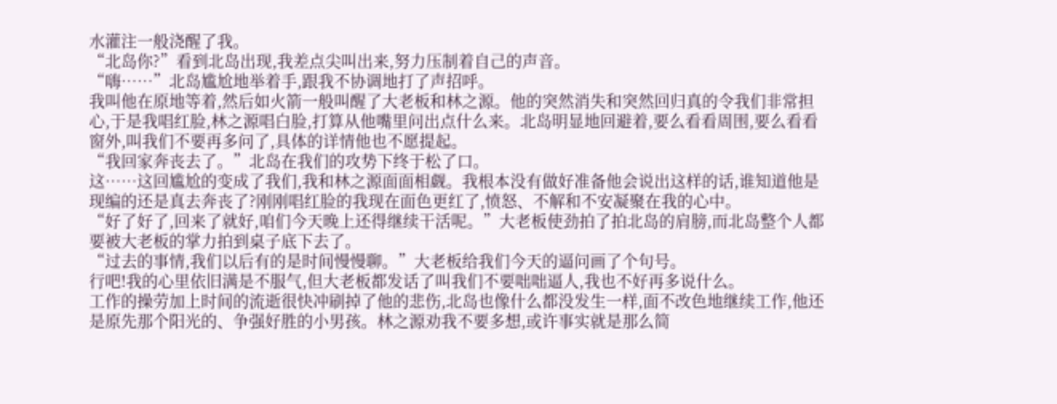水灌注一般浇醒了我。
“北岛你?”看到北岛出现,我差点尖叫出来,努力压制着自己的声音。
“嗨……”北岛尴尬地举着手,跟我不协调地打了声招呼。
我叫他在原地等着,然后如火箭一般叫醒了大老板和林之源。他的突然消失和突然回归真的令我们非常担心,于是我唱红脸,林之源唱白脸,打算从他嘴里问出点什么来。北岛明显地回避着,要么看看周围,要么看看窗外,叫我们不要再多问了,具体的详情他也不愿提起。
“我回家奔丧去了。”北岛在我们的攻势下终于松了口。
这……这回尴尬的变成了我们,我和林之源面面相觑。我根本没有做好准备他会说出这样的话,谁知道他是现编的还是真去奔丧了?刚刚唱红脸的我现在面色更红了,愤怒、不解和不安凝聚在我的心中。
“好了好了,回来了就好,咱们今天晚上还得继续干活呢。”大老板使劲拍了拍北岛的肩膀,而北岛整个人都要被大老板的掌力拍到桌子底下去了。
“过去的事情,我们以后有的是时间慢慢聊。”大老板给我们今天的逼问画了个句号。
行吧!我的心里依旧满是不服气,但大老板都发话了叫我们不要咄咄逼人,我也不好再多说什么。
工作的操劳加上时间的流逝很快冲刷掉了他的悲伤,北岛也像什么都没发生一样,面不改色地继续工作,他还是原先那个阳光的、争强好胜的小男孩。林之源劝我不要多想,或许事实就是那么简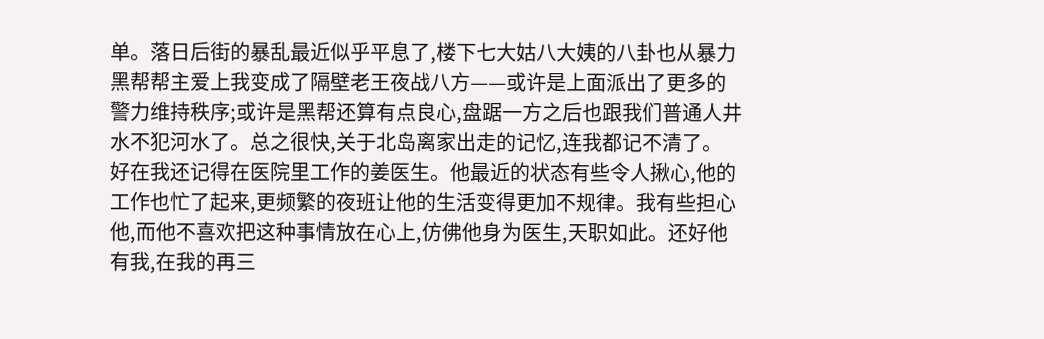单。落日后街的暴乱最近似乎平息了,楼下七大姑八大姨的八卦也从暴力黑帮帮主爱上我变成了隔壁老王夜战八方——或许是上面派出了更多的警力维持秩序;或许是黑帮还算有点良心,盘踞一方之后也跟我们普通人井水不犯河水了。总之很快,关于北岛离家出走的记忆,连我都记不清了。
好在我还记得在医院里工作的姜医生。他最近的状态有些令人揪心,他的工作也忙了起来,更频繁的夜班让他的生活变得更加不规律。我有些担心他,而他不喜欢把这种事情放在心上,仿佛他身为医生,天职如此。还好他有我,在我的再三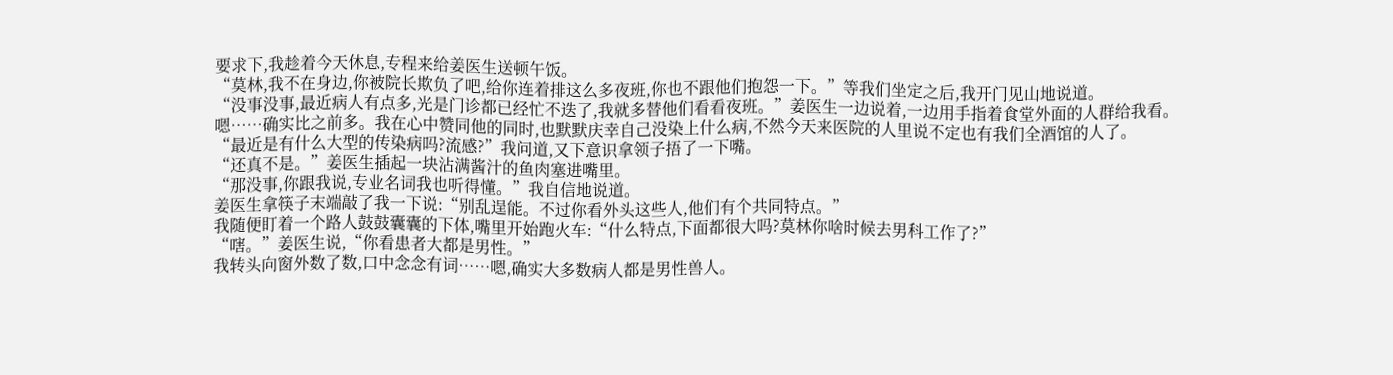要求下,我趁着今天休息,专程来给姜医生送顿午饭。
“莫林,我不在身边,你被院长欺负了吧,给你连着排这么多夜班,你也不跟他们抱怨一下。”等我们坐定之后,我开门见山地说道。
“没事没事,最近病人有点多,光是门诊都已经忙不迭了,我就多替他们看看夜班。”姜医生一边说着,一边用手指着食堂外面的人群给我看。
嗯……确实比之前多。我在心中赞同他的同时,也默默庆幸自己没染上什么病,不然今天来医院的人里说不定也有我们全酒馆的人了。
“最近是有什么大型的传染病吗?流感?”我问道,又下意识拿领子捂了一下嘴。
“还真不是。”姜医生插起一块沾满酱汁的鱼肉塞进嘴里。
“那没事,你跟我说,专业名词我也听得懂。”我自信地说道。
姜医生拿筷子末端敲了我一下说:“别乱逞能。不过你看外头这些人,他们有个共同特点。”
我随便盯着一个路人鼓鼓囊囊的下体,嘴里开始跑火车:“什么特点,下面都很大吗?莫林你啥时候去男科工作了?”
“嗐。”姜医生说,“你看患者大都是男性。”
我转头向窗外数了数,口中念念有词……嗯,确实大多数病人都是男性兽人。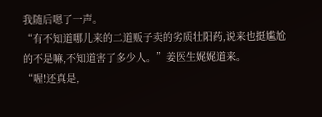我随后嗯了一声。
“有不知道哪儿来的二道贩子卖的劣质壮阳药,说来也挺尴尬的不是嘛,不知道害了多少人。”姜医生娓娓道来。
“喔!还真是,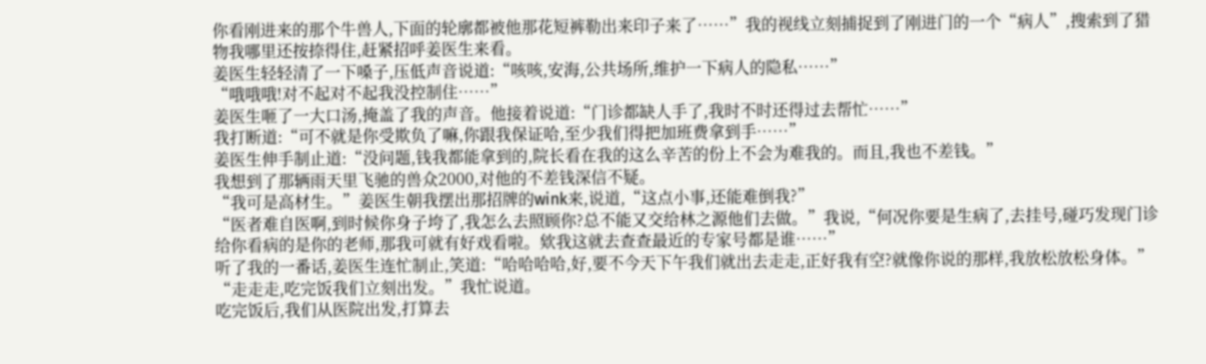你看刚进来的那个牛兽人,下面的轮廓都被他那花短裤勒出来印子来了……”我的视线立刻捕捉到了刚进门的一个“病人”,搜索到了猎物我哪里还按捺得住,赶紧招呼姜医生来看。
姜医生轻轻清了一下嗓子,压低声音说道:“咳咳,安海,公共场所,维护一下病人的隐私……”
“哦哦哦!对不起对不起我没控制住……”
姜医生咂了一大口汤,掩盖了我的声音。他接着说道:“门诊都缺人手了,我时不时还得过去帮忙……”
我打断道:“可不就是你受欺负了嘛,你跟我保证哈,至少我们得把加班费拿到手……”
姜医生伸手制止道:“没问题,钱我都能拿到的,院长看在我的这么辛苦的份上不会为难我的。而且,我也不差钱。”
我想到了那辆雨天里飞驰的兽众2000,对他的不差钱深信不疑。
“我可是高材生。”姜医生朝我摆出那招牌的wink来,说道,“这点小事,还能难倒我?”
“医者难自医啊,到时候你身子垮了,我怎么去照顾你?总不能又交给林之源他们去做。”我说,“何况你要是生病了,去挂号,碰巧发现门诊给你看病的是你的老师,那我可就有好戏看啦。欸我这就去查查最近的专家号都是谁……”
听了我的一番话,姜医生连忙制止,笑道:“哈哈哈哈,好,要不今天下午我们就出去走走,正好我有空?就像你说的那样,我放松放松身体。”
“走走走,吃完饭我们立刻出发。”我忙说道。
吃完饭后,我们从医院出发,打算去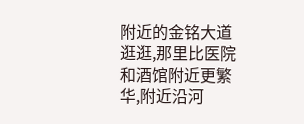附近的金铭大道逛逛,那里比医院和酒馆附近更繁华,附近沿河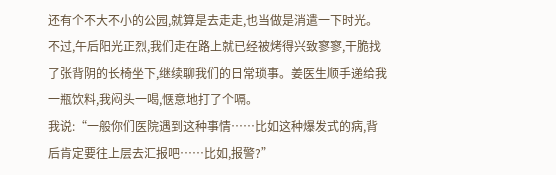还有个不大不小的公园,就算是去走走,也当做是消遣一下时光。不过,午后阳光正烈,我们走在路上就已经被烤得兴致寥寥,干脆找了张背阴的长椅坐下,继续聊我们的日常琐事。姜医生顺手递给我一瓶饮料,我闷头一喝,惬意地打了个嗝。
我说:“一般你们医院遇到这种事情……比如这种爆发式的病,背后肯定要往上层去汇报吧……比如,报警?”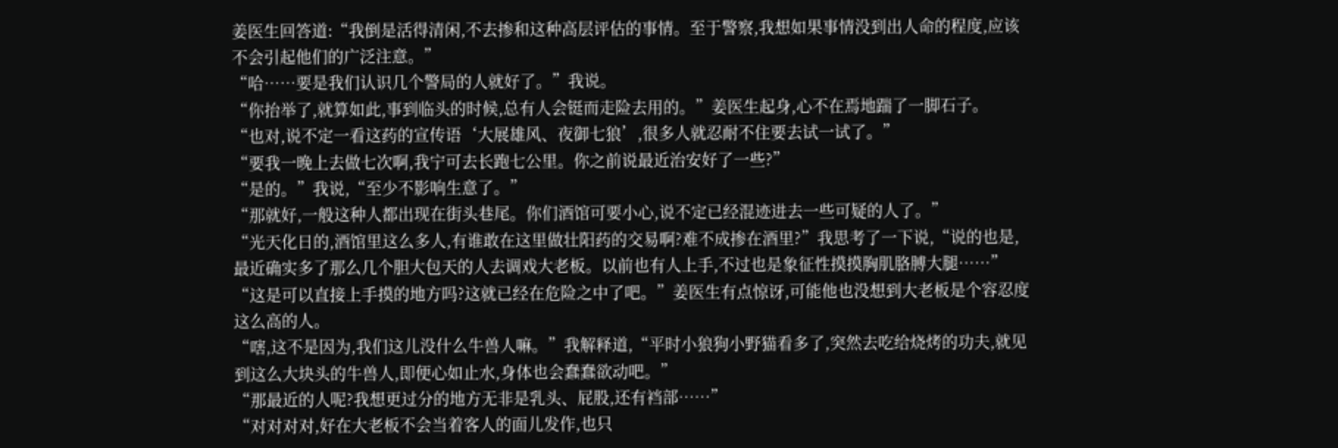姜医生回答道:“我倒是活得清闲,不去掺和这种高层评估的事情。至于警察,我想如果事情没到出人命的程度,应该不会引起他们的广泛注意。”
“哈……要是我们认识几个警局的人就好了。”我说。
“你抬举了,就算如此,事到临头的时候,总有人会铤而走险去用的。”姜医生起身,心不在焉地踹了一脚石子。
“也对,说不定一看这药的宣传语‘大展雄风、夜御七狼’,很多人就忍耐不住要去试一试了。”
“要我一晚上去做七次啊,我宁可去长跑七公里。你之前说最近治安好了一些?”
“是的。”我说,“至少不影响生意了。”
“那就好,一般这种人都出现在街头巷尾。你们酒馆可要小心,说不定已经混迹进去一些可疑的人了。”
“光天化日的,酒馆里这么多人,有谁敢在这里做壮阳药的交易啊?难不成掺在酒里?”我思考了一下说,“说的也是,最近确实多了那么几个胆大包天的人去调戏大老板。以前也有人上手,不过也是象征性摸摸胸肌胳膊大腿……”
“这是可以直接上手摸的地方吗?这就已经在危险之中了吧。”姜医生有点惊讶,可能他也没想到大老板是个容忍度这么高的人。
“嗐,这不是因为,我们这儿没什么牛兽人嘛。”我解释道,“平时小狼狗小野猫看多了,突然去吃给烧烤的功夫,就见到这么大块头的牛兽人,即便心如止水,身体也会蠢蠢欲动吧。”
“那最近的人呢?我想更过分的地方无非是乳头、屁股,还有裆部……”
“对对对对,好在大老板不会当着客人的面儿发作,也只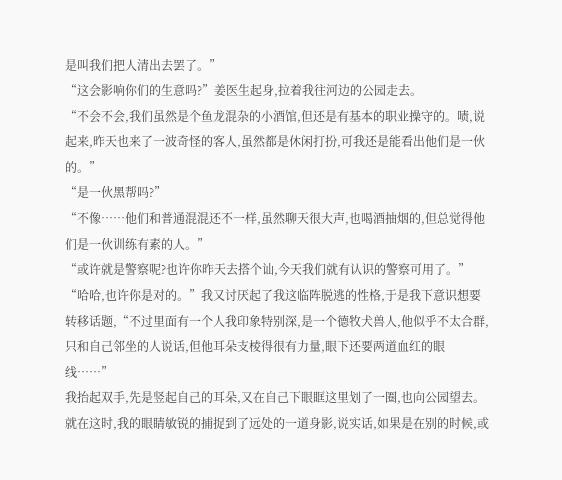是叫我们把人清出去罢了。”
“这会影响你们的生意吗?”姜医生起身,拉着我往河边的公园走去。
“不会不会,我们虽然是个鱼龙混杂的小酒馆,但还是有基本的职业操守的。啧,说起来,昨天也来了一波奇怪的客人,虽然都是休闲打扮,可我还是能看出他们是一伙的。”
“是一伙黑帮吗?”
“不像……他们和普通混混还不一样,虽然聊天很大声,也喝酒抽烟的,但总觉得他们是一伙训练有素的人。”
“或许就是警察呢?也许你昨天去搭个讪,今天我们就有认识的警察可用了。”
“哈哈,也许你是对的。”我又讨厌起了我这临阵脱逃的性格,于是我下意识想要转移话题,“不过里面有一个人我印象特别深,是一个德牧犬兽人,他似乎不太合群,只和自己邻坐的人说话,但他耳朵支棱得很有力量,眼下还要两道血红的眼线……”
我抬起双手,先是竖起自己的耳朵,又在自己下眼眶这里划了一圈,也向公园望去。就在这时,我的眼睛敏锐的捕捉到了远处的一道身影,说实话,如果是在别的时候,或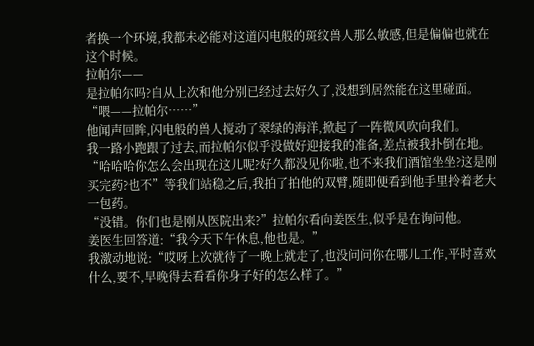者换一个环境,我都未必能对这道闪电般的斑纹兽人那么敏感,但是偏偏也就在这个时候。
拉帕尔——
是拉帕尔吗?自从上次和他分别已经过去好久了,没想到居然能在这里碰面。
“喂——拉帕尔……”
他闻声回眸,闪电般的兽人搅动了翠绿的海洋,掀起了一阵微风吹向我们。
我一路小跑跟了过去,而拉帕尔似乎没做好迎接我的准备,差点被我扑倒在地。
“哈哈哈你怎么会出现在这儿呢?好久都没见你啦,也不来我们酒馆坐坐?这是刚买完药?也不”等我们站稳之后,我拍了拍他的双臂,随即便看到他手里拎着老大一包药。
“没错。你们也是刚从医院出来?”拉帕尔看向姜医生,似乎是在询问他。
姜医生回答道:“我今天下午休息,他也是。”
我激动地说:“哎呀上次就待了一晚上就走了,也没问问你在哪儿工作,平时喜欢什么,要不,早晚得去看看你身子好的怎么样了。”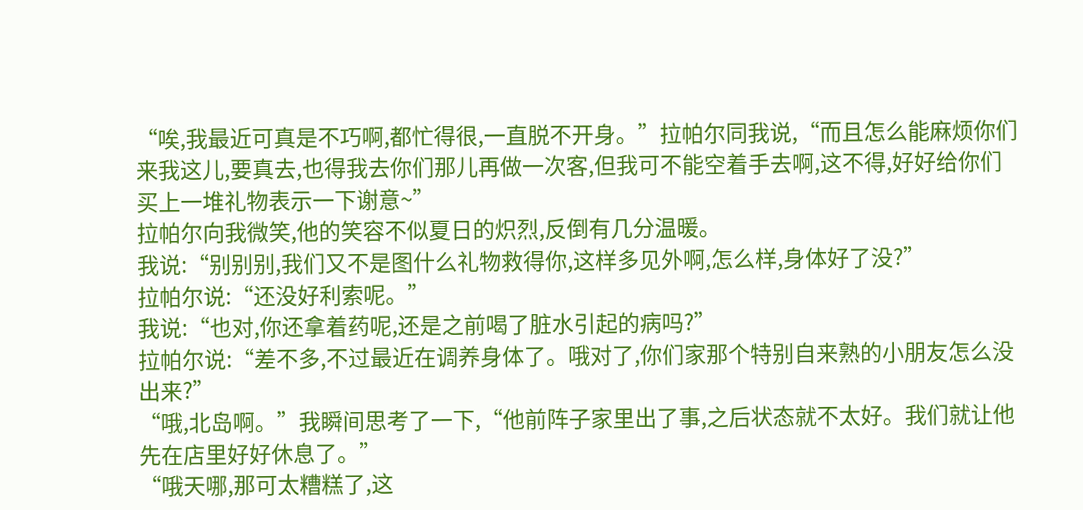“唉,我最近可真是不巧啊,都忙得很,一直脱不开身。”拉帕尔同我说,“而且怎么能麻烦你们来我这儿,要真去,也得我去你们那儿再做一次客,但我可不能空着手去啊,这不得,好好给你们买上一堆礼物表示一下谢意~”
拉帕尔向我微笑,他的笑容不似夏日的炽烈,反倒有几分温暖。
我说:“别别别,我们又不是图什么礼物救得你,这样多见外啊,怎么样,身体好了没?”
拉帕尔说:“还没好利索呢。”
我说:“也对,你还拿着药呢,还是之前喝了脏水引起的病吗?”
拉帕尔说:“差不多,不过最近在调养身体了。哦对了,你们家那个特别自来熟的小朋友怎么没出来?”
“哦,北岛啊。”我瞬间思考了一下,“他前阵子家里出了事,之后状态就不太好。我们就让他先在店里好好休息了。”
“哦天哪,那可太糟糕了,这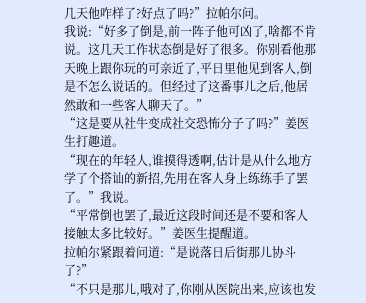几天他咋样了?好点了吗?”拉帕尔问。
我说:“好多了倒是,前一阵子他可凶了,啥都不肯说。这几天工作状态倒是好了很多。你别看他那天晚上跟你玩的可亲近了,平日里他见到客人,倒是不怎么说话的。但经过了这番事儿之后,他居然敢和一些客人聊天了。”
“这是要从社牛变成社交恐怖分子了吗?”姜医生打趣道。
“现在的年轻人,谁摸得透啊,估计是从什么地方学了个搭讪的新招,先用在客人身上练练手了罢了。”我说。
“平常倒也罢了,最近这段时间还是不要和客人接触太多比较好。”姜医生提醒道。
拉帕尔紧跟着问道:“是说落日后街那儿协斗了?”
“不只是那儿,哦对了,你刚从医院出来,应该也发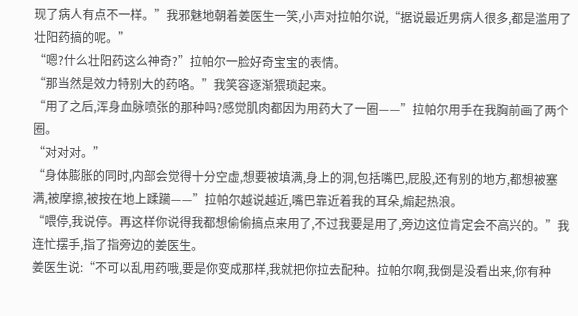现了病人有点不一样。”我邪魅地朝着姜医生一笑,小声对拉帕尔说,“据说最近男病人很多,都是滥用了壮阳药搞的呢。”
“嗯?什么壮阳药这么神奇?”拉帕尔一脸好奇宝宝的表情。
“那当然是效力特别大的药咯。”我笑容逐渐猥琐起来。
“用了之后,浑身血脉喷张的那种吗?感觉肌肉都因为用药大了一圈——”拉帕尔用手在我胸前画了两个圈。
“对对对。”
“身体膨胀的同时,内部会觉得十分空虚,想要被填满,身上的洞,包括嘴巴,屁股,还有别的地方,都想被塞满,被摩擦,被按在地上蹂躏——”拉帕尔越说越近,嘴巴靠近着我的耳朵,煽起热浪。
“喂停,我说停。再这样你说得我都想偷偷搞点来用了,不过我要是用了,旁边这位肯定会不高兴的。”我连忙摆手,指了指旁边的姜医生。
姜医生说:“不可以乱用药哦,要是你变成那样,我就把你拉去配种。拉帕尔啊,我倒是没看出来,你有种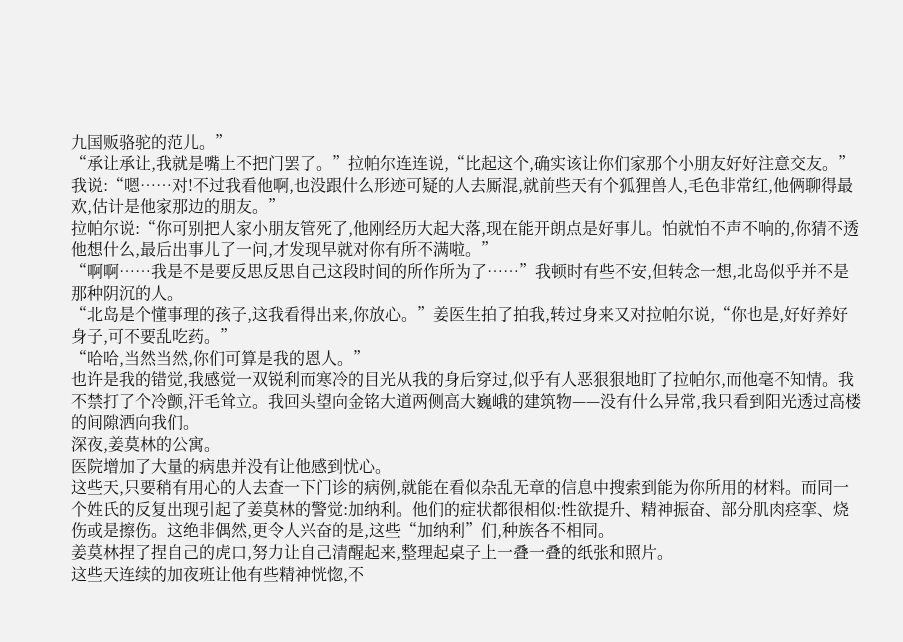九国贩骆驼的范儿。”
“承让承让,我就是嘴上不把门罢了。”拉帕尔连连说,“比起这个,确实该让你们家那个小朋友好好注意交友。”
我说:“嗯……对!不过我看他啊,也没跟什么形迹可疑的人去厮混,就前些天有个狐狸兽人,毛色非常红,他俩聊得最欢,估计是他家那边的朋友。”
拉帕尔说:“你可别把人家小朋友管死了,他刚经历大起大落,现在能开朗点是好事儿。怕就怕不声不响的,你猜不透他想什么,最后出事儿了一问,才发现早就对你有所不满啦。”
“啊啊……我是不是要反思反思自己这段时间的所作所为了……”我顿时有些不安,但转念一想,北岛似乎并不是那种阴沉的人。
“北岛是个懂事理的孩子,这我看得出来,你放心。”姜医生拍了拍我,转过身来又对拉帕尔说,“你也是,好好养好身子,可不要乱吃药。”
“哈哈,当然当然,你们可算是我的恩人。”
也许是我的错觉,我感觉一双锐利而寒冷的目光从我的身后穿过,似乎有人恶狠狠地盯了拉帕尔,而他毫不知情。我不禁打了个冷颤,汗毛耸立。我回头望向金铭大道两侧高大巍峨的建筑物——没有什么异常,我只看到阳光透过高楼的间隙洒向我们。
深夜,姜莫林的公寓。
医院增加了大量的病患并没有让他感到忧心。
这些天,只要稍有用心的人去查一下门诊的病例,就能在看似杂乱无章的信息中搜索到能为你所用的材料。而同一个姓氏的反复出现引起了姜莫林的警觉:加纳利。他们的症状都很相似:性欲提升、精神振奋、部分肌肉痉挛、烧伤或是擦伤。这绝非偶然,更令人兴奋的是,这些“加纳利”们,种族各不相同。
姜莫林捏了捏自己的虎口,努力让自己清醒起来,整理起桌子上一叠一叠的纸张和照片。
这些天连续的加夜班让他有些精神恍惚,不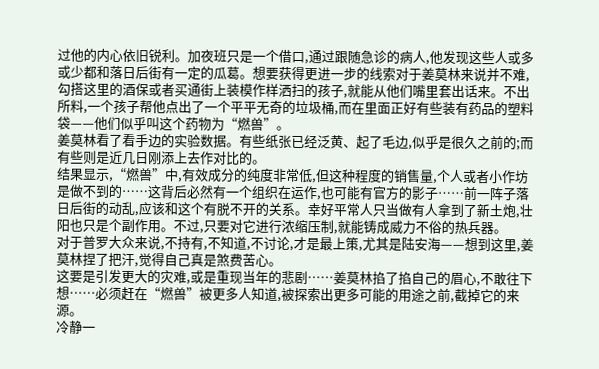过他的内心依旧锐利。加夜班只是一个借口,通过跟随急诊的病人,他发现这些人或多或少都和落日后街有一定的瓜葛。想要获得更进一步的线索对于姜莫林来说并不难,勾搭这里的酒保或者买通街上装模作样洒扫的孩子,就能从他们嘴里套出话来。不出所料,一个孩子帮他点出了一个平平无奇的垃圾桶,而在里面正好有些装有药品的塑料袋——他们似乎叫这个药物为“燃兽”。
姜莫林看了看手边的实验数据。有些纸张已经泛黄、起了毛边,似乎是很久之前的;而有些则是近几日刚添上去作对比的。
结果显示,“燃兽”中,有效成分的纯度非常低,但这种程度的销售量,个人或者小作坊是做不到的……这背后必然有一个组织在运作,也可能有官方的影子……前一阵子落日后街的动乱,应该和这个有脱不开的关系。幸好平常人只当做有人拿到了新土炮,壮阳也只是个副作用。不过,只要对它进行浓缩压制,就能铸成威力不俗的热兵器。
对于普罗大众来说,不持有,不知道,不讨论,才是最上策,尤其是陆安海——想到这里,姜莫林捏了把汗,觉得自己真是煞费苦心。
这要是引发更大的灾难,或是重现当年的悲剧……姜莫林掐了掐自己的眉心,不敢往下想……必须赶在“燃兽”被更多人知道,被探索出更多可能的用途之前,截掉它的来源。
冷静一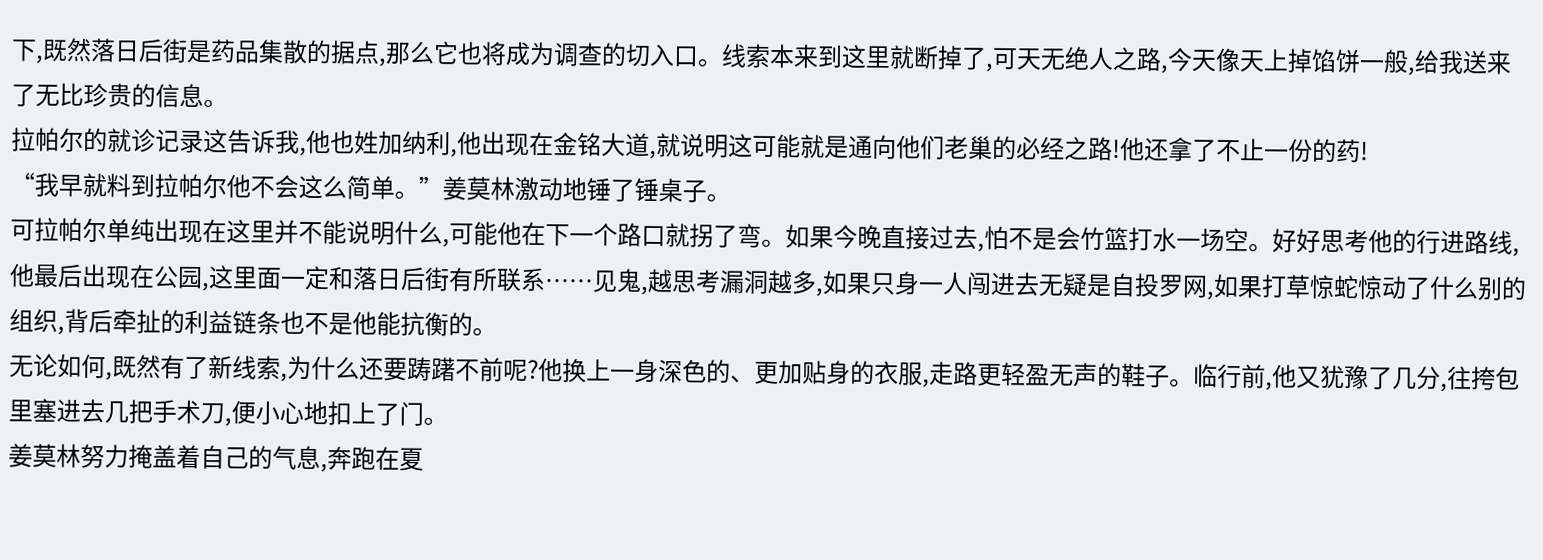下,既然落日后街是药品集散的据点,那么它也将成为调查的切入口。线索本来到这里就断掉了,可天无绝人之路,今天像天上掉馅饼一般,给我送来了无比珍贵的信息。
拉帕尔的就诊记录这告诉我,他也姓加纳利,他出现在金铭大道,就说明这可能就是通向他们老巢的必经之路!他还拿了不止一份的药!
“我早就料到拉帕尔他不会这么简单。”姜莫林激动地锤了锤桌子。
可拉帕尔单纯出现在这里并不能说明什么,可能他在下一个路口就拐了弯。如果今晚直接过去,怕不是会竹篮打水一场空。好好思考他的行进路线,他最后出现在公园,这里面一定和落日后街有所联系……见鬼,越思考漏洞越多,如果只身一人闯进去无疑是自投罗网,如果打草惊蛇惊动了什么别的组织,背后牵扯的利益链条也不是他能抗衡的。
无论如何,既然有了新线索,为什么还要踌躇不前呢?他换上一身深色的、更加贴身的衣服,走路更轻盈无声的鞋子。临行前,他又犹豫了几分,往挎包里塞进去几把手术刀,便小心地扣上了门。
姜莫林努力掩盖着自己的气息,奔跑在夏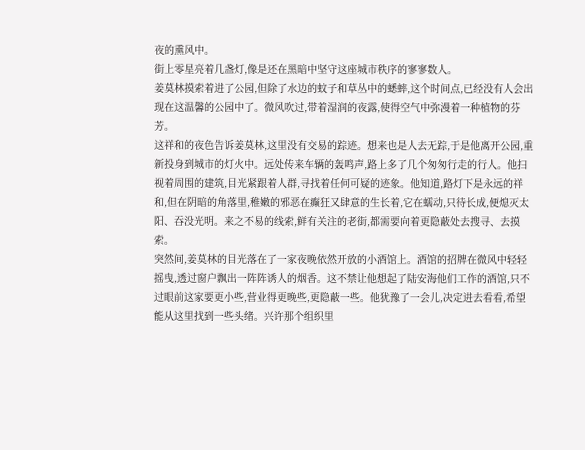夜的熏风中。
街上零星亮着几盏灯,像是还在黑暗中坚守这座城市秩序的寥寥数人。
姜莫林摸索着进了公园,但除了水边的蚊子和草丛中的蟋蟀,这个时间点,已经没有人会出现在这温馨的公园中了。微风吹过,带着湿润的夜露,使得空气中弥漫着一种植物的芬芳。
这祥和的夜色告诉姜莫林,这里没有交易的踪迹。想来也是人去无踪,于是他离开公园,重新投身到城市的灯火中。远处传来车辆的轰鸣声,路上多了几个匆匆行走的行人。他扫视着周围的建筑,目光紧跟着人群,寻找着任何可疑的迹象。他知道,路灯下是永远的祥和,但在阴暗的角落里,稚嫩的邪恶在癫狂又肆意的生长着,它在蠕动,只待长成,便熄灭太阳、吞没光明。来之不易的线索,鲜有关注的老街,都需要向着更隐蔽处去搜寻、去摸索。
突然间,姜莫林的目光落在了一家夜晚依然开放的小酒馆上。酒馆的招牌在微风中轻轻摇曳,透过窗户飘出一阵阵诱人的烟香。这不禁让他想起了陆安海他们工作的酒馆,只不过眼前这家要更小些,营业得更晚些,更隐蔽一些。他犹豫了一会儿,决定进去看看,希望能从这里找到一些头绪。兴许那个组织里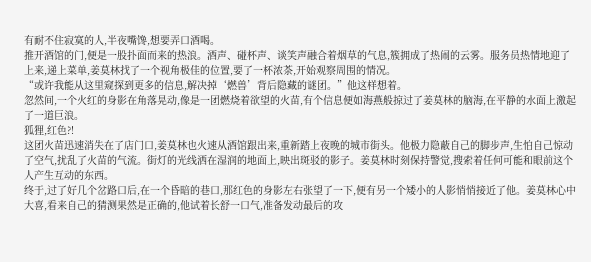有耐不住寂寞的人,半夜嘴馋,想要弄口酒喝。
推开酒馆的门,便是一股扑面而来的热浪。酒声、碰杯声、谈笑声融合着烟草的气息,簇拥成了热闹的云雾。服务员热情地迎了上来,递上菜单,姜莫林找了一个视角极佳的位置,要了一杯浓茶,开始观察周围的情况。
“或许我能从这里窥探到更多的信息,解决掉‘燃兽’背后隐藏的谜团。”他这样想着。
忽然间,一个火红的身影在角落晃动,像是一团燃烧着欲望的火苗,有个信息便如海燕般掠过了姜莫林的脑海,在平静的水面上激起了一道巨浪。
狐狸,红色?!
这团火苗迅速消失在了店门口,姜莫林也火速从酒馆跟出来,重新踏上夜晚的城市街头。他极力隐蔽自己的脚步声,生怕自己惊动了空气,扰乱了火苗的气流。街灯的光线洒在湿润的地面上,映出斑驳的影子。姜莫林时刻保持警觉,搜索着任何可能和眼前这个人产生互动的东西。
终于,过了好几个岔路口后,在一个昏暗的巷口,那红色的身影左右张望了一下,便有另一个矮小的人影悄悄接近了他。姜莫林心中大喜,看来自己的猜测果然是正确的,他试着长舒一口气,准备发动最后的攻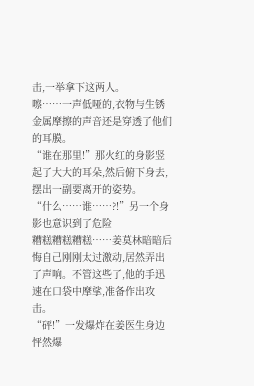击,一举拿下这两人。
嚓……一声低哑的,衣物与生锈金属摩擦的声音还是穿透了他们的耳膜。
“谁在那里!”那火红的身影竖起了大大的耳朵,然后俯下身去,摆出一副要离开的姿势。
“什么……谁……?!”另一个身影也意识到了危险
糟糕糟糕糟糕……姜莫林暗暗后悔自己刚刚太过激动,居然弄出了声响。不管这些了,他的手迅速在口袋中摩挲,准备作出攻击。
“砰!”一发爆炸在姜医生身边怦然爆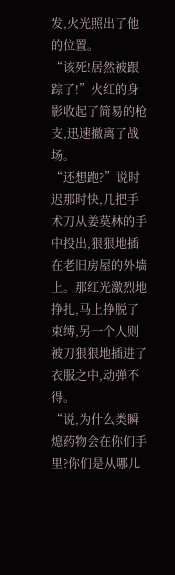发,火光照出了他的位置。
“该死!居然被跟踪了!”火红的身影收起了简易的枪支,迅速撤离了战场。
“还想跑?”说时迟那时快,几把手术刀从姜莫林的手中投出,狠狠地插在老旧房屋的外墙上。那红光激烈地挣扎,马上挣脱了束缚,另一个人则被刀狠狠地插进了衣服之中,动弹不得。
“说,为什么类瞬熄药物会在你们手里?你们是从哪儿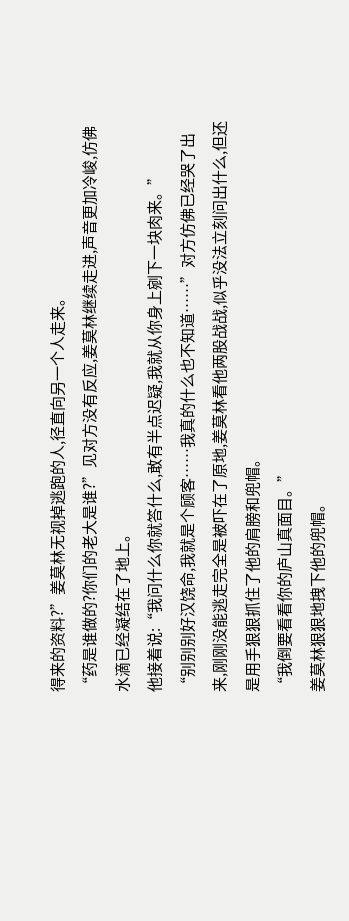得来的资料?”姜莫林无视掉逃跑的人,径直向另一个人走来。
“药是谁做的?你们的老大是谁?”见对方没有反应,姜莫林继续走进,声音更加冷峻,仿佛水滴已经凝结在了地上。
他接着说:“我问什么你就答什么,敢有半点迟疑,我就从你身上剜下一块肉来。”
“别别别好汉饶命,我就是个顾客……我真的什么也不知道……”对方仿佛已经哭了出来,刚刚没能逃走完全是被吓在了原地,姜莫林看他两股战战,似乎没法立刻问出什么,但还是用手狠狠抓住了他的肩膀和兜帽。
“我倒要看看你的庐山真面目。”
姜莫林狠狠地拽下他的兜帽。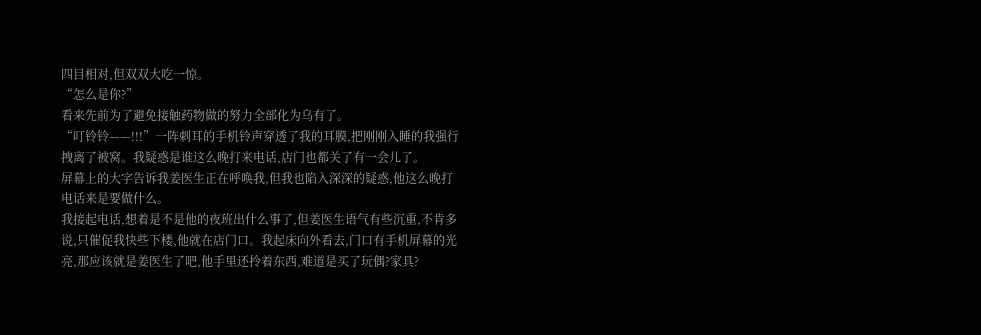四目相对,但双双大吃一惊。
“怎么是你?”
看来先前为了避免接触药物做的努力全部化为乌有了。
“叮铃铃——!!!”一阵刺耳的手机铃声穿透了我的耳膜,把刚刚入睡的我强行拽离了被窝。我疑惑是谁这么晚打来电话,店门也都关了有一会儿了。
屏幕上的大字告诉我姜医生正在呼唤我,但我也陷入深深的疑惑,他这么晚打电话来是要做什么。
我接起电话,想着是不是他的夜班出什么事了,但姜医生语气有些沉重,不肯多说,只催促我快些下楼,他就在店门口。我起床向外看去,门口有手机屏幕的光亮,那应该就是姜医生了吧,他手里还拎着东西,难道是买了玩偶?家具?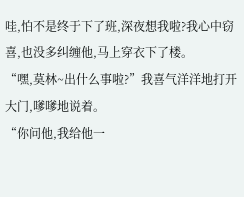哇,怕不是终于下了班,深夜想我啦?我心中窃喜,也没多纠缠他,马上穿衣下了楼。
“嘿,莫林~出什么事啦?”我喜气洋洋地打开大门,嗲嗲地说着。
“你问他,我给他一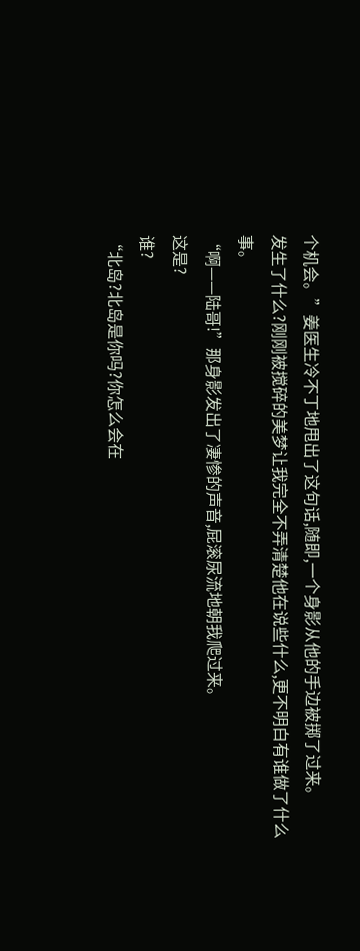个机会。”姜医生冷不丁地甩出了这句话,随即,一个身影从他的手边被掷了过来。
发生了什么?刚刚被搅碎的美梦让我完全不弄清楚他在说些什么,更不明白有谁做了什么事。
“啊——陆哥!”那身影发出了凄惨的声音,屁滚尿流地朝我爬过来。
这是?
谁?
“北岛?北岛是你吗?你怎么会在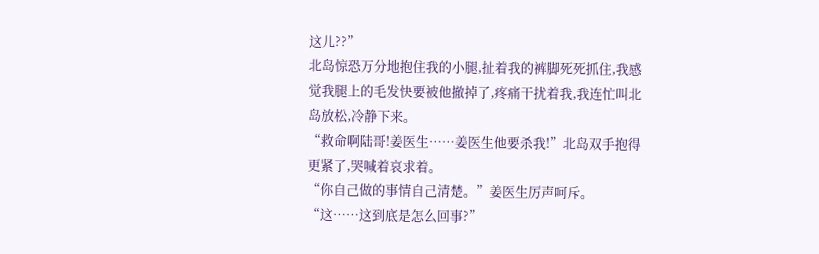这儿??”
北岛惊恐万分地抱住我的小腿,扯着我的裤脚死死抓住,我感觉我腿上的毛发快要被他撤掉了,疼痛干扰着我,我连忙叫北岛放松,冷静下来。
“救命啊陆哥!姜医生……姜医生他要杀我!”北岛双手抱得更紧了,哭喊着哀求着。
“你自己做的事情自己清楚。”姜医生厉声呵斥。
“这……这到底是怎么回事?”